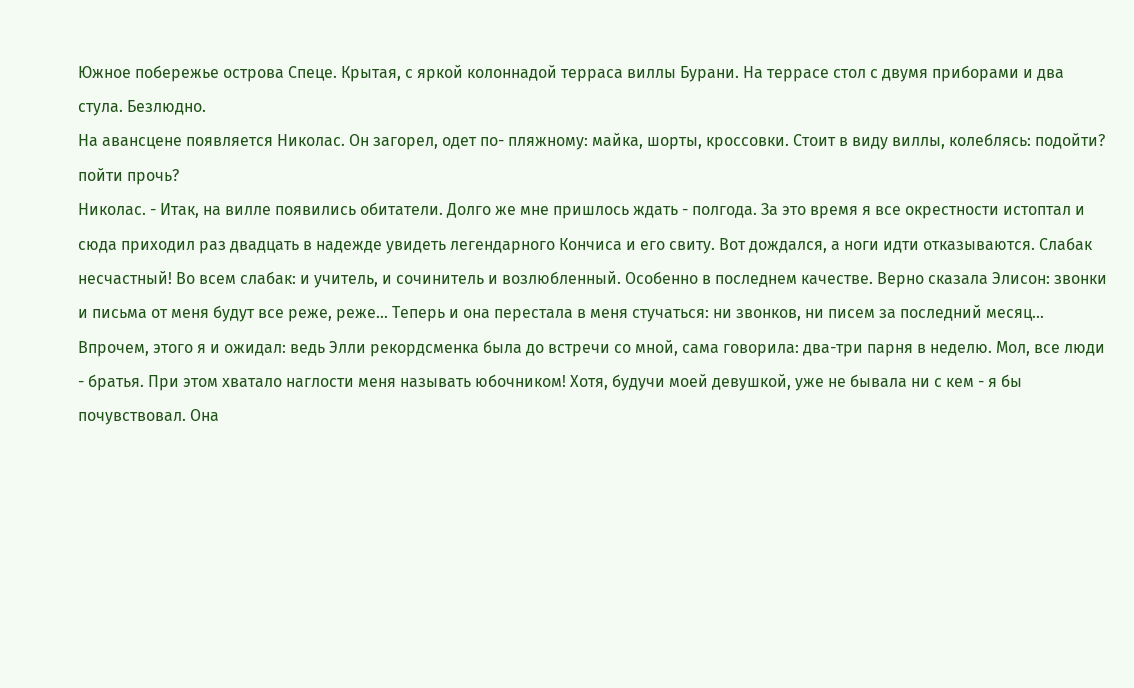Южное побережье острова Спеце. Крытая, с яркой колоннадой терраса виллы Бурани. На террасе стол с двумя приборами и два стула. Безлюдно.
На авансцене появляется Николас. Он загорел, одет по- пляжному: майка, шорты, кроссовки. Стоит в виду виллы, колеблясь: подойти? пойти прочь?
Николас. - Итак, на вилле появились обитатели. Долго же мне пришлось ждать - полгода. За это время я все окрестности истоптал и сюда приходил раз двадцать в надежде увидеть легендарного Кончиса и его свиту. Вот дождался, а ноги идти отказываются. Слабак несчастный! Во всем слабак: и учитель, и сочинитель и возлюбленный. Особенно в последнем качестве. Верно сказала Элисон: звонки и письма от меня будут все реже, реже... Теперь и она перестала в меня стучаться: ни звонков, ни писем за последний месяц... Впрочем, этого я и ожидал: ведь Элли рекордсменка была до встречи со мной, сама говорила: два-три парня в неделю. Мол, все люди - братья. При этом хватало наглости меня называть юбочником! Хотя, будучи моей девушкой, уже не бывала ни с кем - я бы почувствовал. Она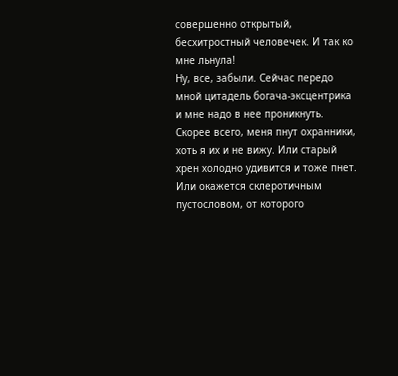совершенно открытый, бесхитростный человечек. И так ко мне льнула!
Ну, все, забыли. Сейчас передо мной цитадель богача-эксцентрика и мне надо в нее проникнуть. Скорее всего, меня пнут охранники, хоть я их и не вижу. Или старый хрен холодно удивится и тоже пнет. Или окажется склеротичным пустословом, от которого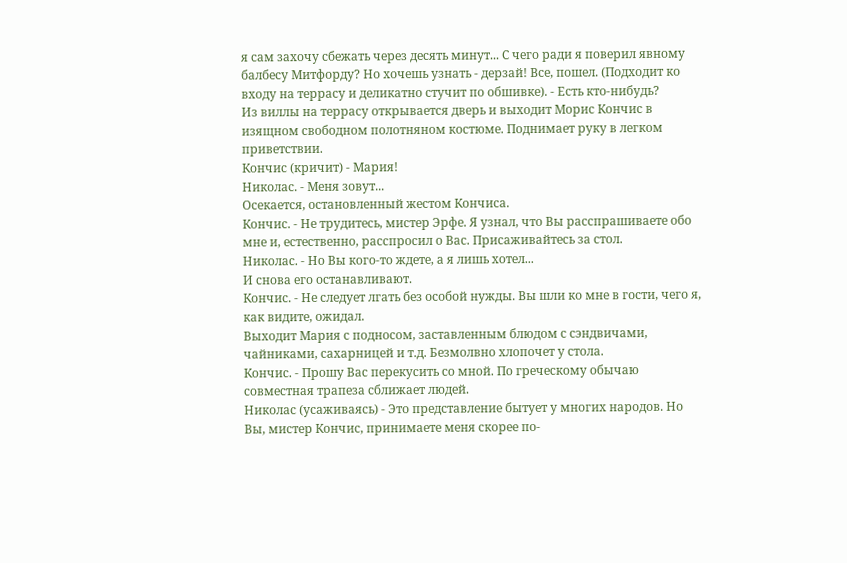я сам захочу сбежать через десять минут... С чего ради я поверил явному балбесу Митфорду? Но хочешь узнать - дерзай! Все, пошел. (Подходит ко входу на террасу и деликатно стучит по обшивке). - Есть кто-нибудь?
Из виллы на террасу открывается дверь и выходит Морис Кончис в изящном свободном полотняном костюме. Поднимает руку в легком приветствии.
Кончис (кричит) - Мария!
Николас. - Меня зовут...
Осекается, остановленный жестом Кончиса.
Кончис. - Не трудитесь, мистер Эрфе. Я узнал, что Вы расспрашиваете обо мне и, естественно, расспросил о Вас. Присаживайтесь за стол.
Николас. - Но Вы кого-то ждете, а я лишь хотел...
И снова его останавливают.
Кончис. - Не следует лгать без особой нужды. Вы шли ко мне в гости, чего я, как видите, ожидал.
Выходит Мария с подносом, заставленным блюдом с сэндвичами, чайниками, сахарницей и т.д. Безмолвно хлопочет у стола.
Кончис. - Прошу Вас перекусить со мной. По греческому обычаю совместная трапеза сближает людей.
Николас (усаживаясь) - Это представление бытует у многих народов. Но Вы, мистер Кончис, принимаете меня скорее по-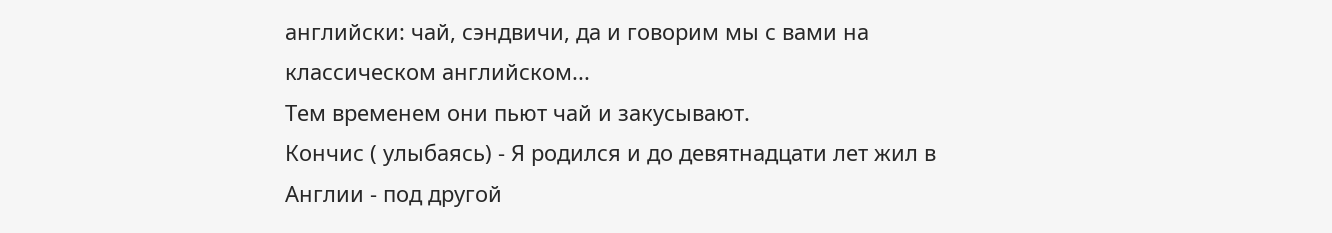английски: чай, сэндвичи, да и говорим мы с вами на классическом английском...
Тем временем они пьют чай и закусывают.
Кончис ( улыбаясь) - Я родился и до девятнадцати лет жил в Англии - под другой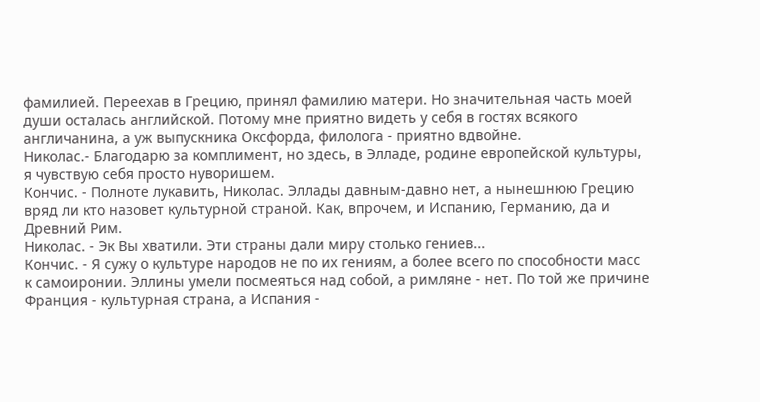фамилией. Переехав в Грецию, принял фамилию матери. Но значительная часть моей души осталась английской. Потому мне приятно видеть у себя в гостях всякого англичанина, а уж выпускника Оксфорда, филолога - приятно вдвойне.
Николас.- Благодарю за комплимент, но здесь, в Элладе, родине европейской культуры, я чувствую себя просто нуворишем.
Кончис. - Полноте лукавить, Николас. Эллады давным-давно нет, а нынешнюю Грецию вряд ли кто назовет культурной страной. Как, впрочем, и Испанию, Германию, да и Древний Рим.
Николас. - Эк Вы хватили. Эти страны дали миру столько гениев...
Кончис. - Я сужу о культуре народов не по их гениям, а более всего по способности масс к самоиронии. Эллины умели посмеяться над собой, а римляне - нет. По той же причине Франция - культурная страна, а Испания -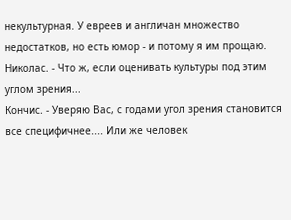некультурная. У евреев и англичан множество недостатков, но есть юмор - и потому я им прощаю.
Николас. - Что ж, если оценивать культуры под этим углом зрения...
Кончис. - Уверяю Вас, с годами угол зрения становится все специфичнее.... Или же человек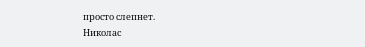просто слепнет.
Николас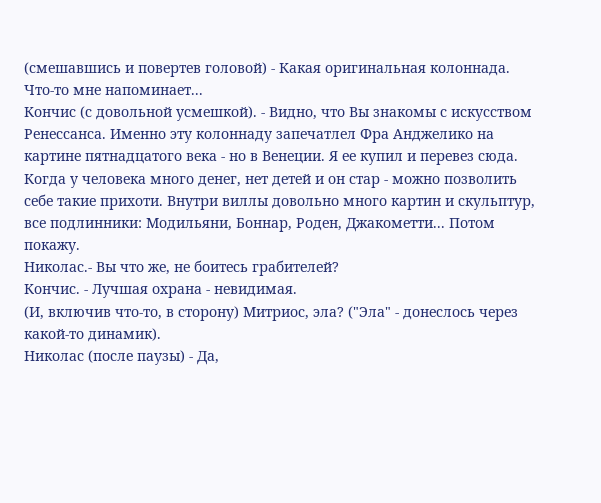(смешавшись и повертев головой) - Какая оригинальная колоннада. Что-то мне напоминает...
Кончис (с довольной усмешкой). - Видно, что Вы знакомы с искусством Ренессанса. Именно эту колоннаду запечатлел Фра Анджелико на картине пятнадцатого века - но в Венеции. Я ее купил и перевез сюда. Когда у человека много денег, нет детей и он стар - можно позволить себе такие прихоти. Внутри виллы довольно много картин и скульптур, все подлинники: Модильяни, Боннар, Роден, Джакометти... Потом покажу.
Николас.- Вы что же, не боитесь грабителей?
Кончис. - Лучшая охрана - невидимая.
(И, включив что-то, в сторону) Митриос, эла? ("Эла" - донеслось через какой-то динамик).
Николас (после паузы) - Да,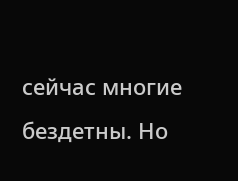сейчас многие бездетны. Но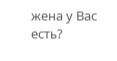жена у Вас есть?